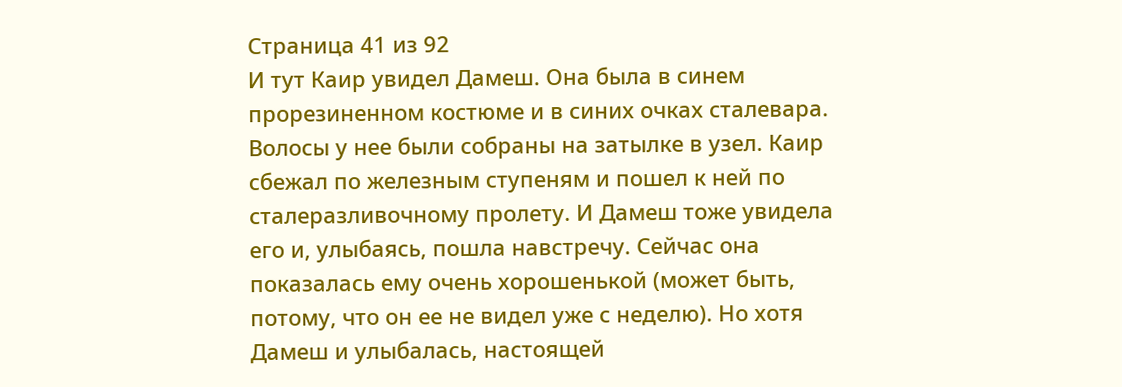Страница 41 из 92
И тут Каир увидел Дамеш. Она была в синем прорезиненном костюме и в синих очках сталевара. Волосы у нее были собраны на затылке в узел. Каир сбежал по железным ступеням и пошел к ней по сталеразливочному пролету. И Дамеш тоже увидела его и, улыбаясь, пошла навстречу. Сейчас она показалась ему очень хорошенькой (может быть, потому, что он ее не видел уже с неделю). Но хотя Дамеш и улыбалась, настоящей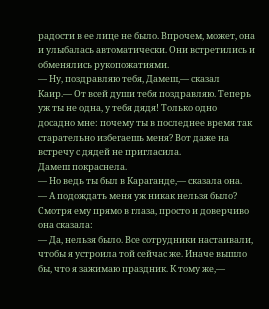радости в ее лице не было. Впрочем, может, она и улыбалась автоматически. Они встретились и обменялись рукопожатиями.
— Ну, поздравляю тебя, Дамеш,— сказал Каир.— От всей души тебя поздравляю. Теперь уж ты не одна, у тебя дядя! Только одно досадно мне: почему ты в последнее время так старательно избегаешь меня? Вот даже на встречу с дядей не пригласила.
Дамеш покраснела.
— Но ведь ты был в Караганде,— сказала она.
— А подождать меня уж никак нельзя было?
Смотря ему прямо в глаза, просто и доверчиво она сказала:
— Да, нельзя было. Все сотрудники настаивали, чтобы я устроила той сейчас же. Иначе вышло бы, что я зажимаю праздник. К тому же,—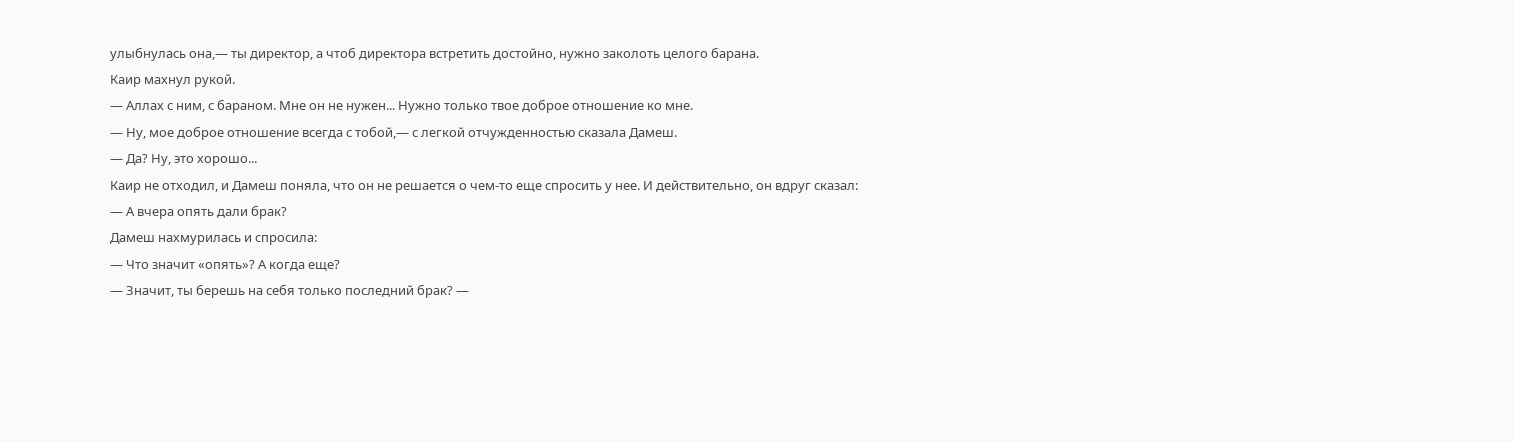улыбнулась она,— ты директор, а чтоб директора встретить достойно, нужно заколоть целого барана.
Каир махнул рукой.
— Аллах с ним, с бараном. Мне он не нужен... Нужно только твое доброе отношение ко мне.
— Ну, мое доброе отношение всегда с тобой,— с легкой отчужденностью сказала Дамеш.
— Да? Ну, это хорошо...
Каир не отходил, и Дамеш поняла, что он не решается о чем-то еще спросить у нее. И действительно, он вдруг сказал:
— А вчера опять дали брак?
Дамеш нахмурилась и спросила:
— Что значит «опять»? А когда еще?
— Значит, ты берешь на себя только последний брак? —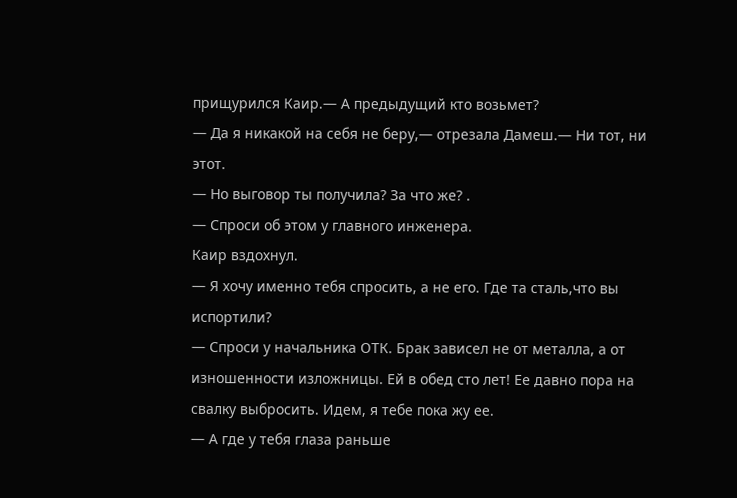прищурился Каир.— А предыдущий кто возьмет?
— Да я никакой на себя не беру,— отрезала Дамеш.— Ни тот, ни этот.
— Но выговор ты получила? За что же? .
— Спроси об этом у главного инженера.
Каир вздохнул.
— Я хочу именно тебя спросить, а не его. Где та сталь,что вы испортили?
— Спроси у начальника ОТК. Брак зависел не от металла, а от изношенности изложницы. Ей в обед сто лет! Ее давно пора на свалку выбросить. Идем, я тебе пока жу ее.
— А где у тебя глаза раньше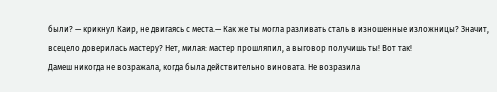были? — крикнул Каир, не двигаясь с места.— Как же ты могла разливать сталь в изношенные изложницы? Значит, всецело доверилась мастеру? Нет, милая: мастер прошляпил, а выговор получишь ты! Вот так!
Дамеш никогда не возражала, когда была действительно виновата. Не возразила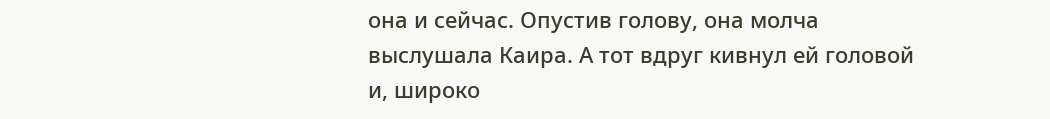она и сейчас. Опустив голову, она молча выслушала Каира. А тот вдруг кивнул ей головой и, широко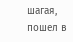шагая, пошел в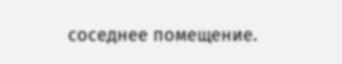соседнее помещение.